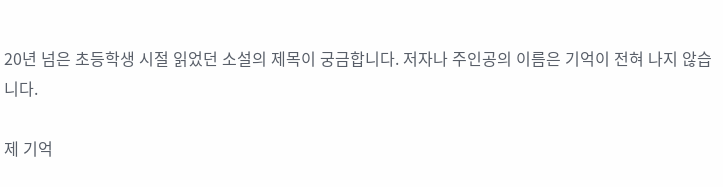20년 넘은 초등학생 시절 읽었던 소설의 제목이 궁금합니다. 저자나 주인공의 이름은 기억이 전혀 나지 않습니다.

제 기억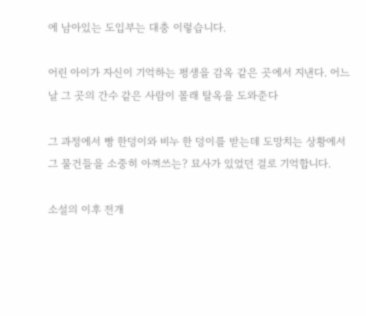에 남아있는 도입부는 대충 이렇습니다.

어린 아이가 자신이 기억하는 평생을 감옥 같은 곳에서 지낸다. 어느날 그 곳의 간수 같은 사람이 몰래 탈옥을 도와준다

그 과정에서 빵 한덩이와 비누 한 덩이를 받는데 도망치는 상황에서 그 물건들을 소중히 아껴쓰는? 묘사가 있었던 걸로 기억합니다.

소설의 이후 전개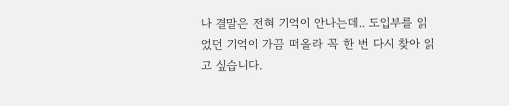나 결말은 전혀 기억이 안나는데.. 도입부를 읽었던 기억이 가끔 떠올라 꼭 한 번 다시 찾아 읽고 싶습니다.